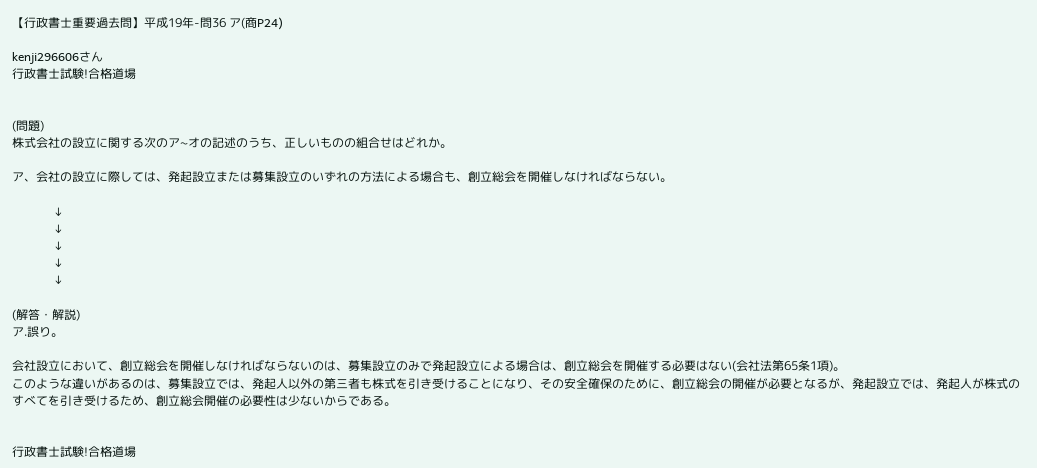【行政書士重要過去問】平成19年-問36 ア(商P24)

kenji296606さん
行政書士試験!合格道場


(問題)
株式会社の設立に関する次のア~オの記述のうち、正しいものの組合せはどれか。

ア、会社の設立に際しては、発起設立または募集設立のいずれの方法による場合も、創立総会を開催しなければならない。

              ↓
              ↓
              ↓
              ↓
              ↓

(解答・解説)
ア.誤り。

会社設立において、創立総会を開催しなければならないのは、募集設立のみで発起設立による場合は、創立総会を開催する必要はない(会社法第65条1項)。
このような違いがあるのは、募集設立では、発起人以外の第三者も株式を引き受けることになり、その安全確保のために、創立総会の開催が必要となるが、発起設立では、発起人が株式のすべてを引き受けるため、創立総会開催の必要性は少ないからである。


行政書士試験!合格道場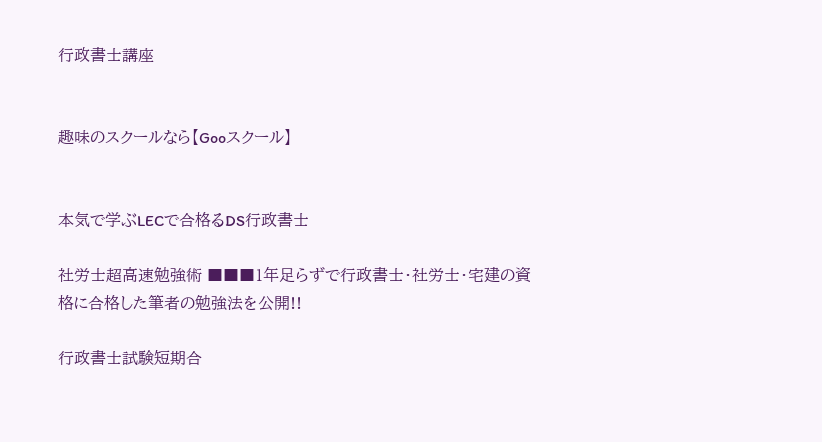行政書士講座


趣味のスクールなら【Gooスクール】


本気で学ぶLECで合格るDS行政書士

社労士超高速勉強術 ■■■1年足らずで行政書士・社労士・宅建の資格に合格した筆者の勉強法を公開!!

行政書士試験短期合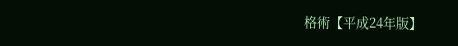格術【平成24年版】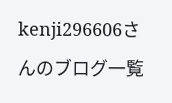kenji296606さんのブログ一覧